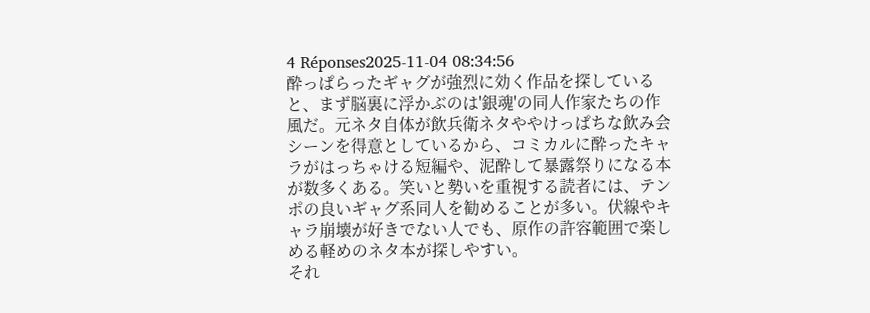4 Réponses2025-11-04 08:34:56
酔っぱらったギャグが強烈に効く作品を探していると、まず脳裏に浮かぶのは'銀魂'の同人作家たちの作風だ。元ネタ自体が飲兵衛ネタややけっぱちな飲み会シーンを得意としているから、コミカルに酔ったキャラがはっちゃける短編や、泥酔して暴露祭りになる本が数多くある。笑いと勢いを重視する読者には、テンポの良いギャグ系同人を勧めることが多い。伏線やキャラ崩壊が好きでない人でも、原作の許容範囲で楽しめる軽めのネタ本が探しやすい。
それ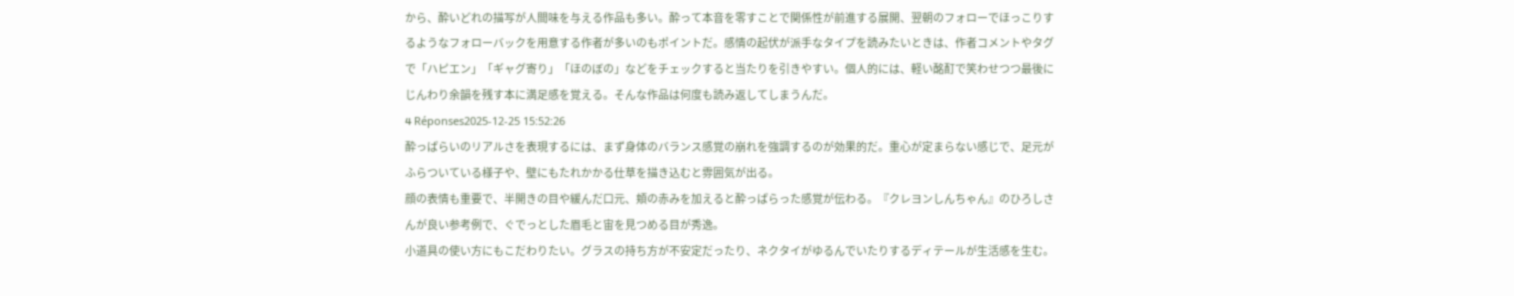から、酔いどれの描写が人間味を与える作品も多い。酔って本音を零すことで関係性が前進する展開、翌朝のフォローでほっこりするようなフォローバックを用意する作者が多いのもポイントだ。感情の起伏が派手なタイプを読みたいときは、作者コメントやタグで「ハピエン」「ギャグ寄り」「ほのぼの」などをチェックすると当たりを引きやすい。個人的には、軽い酩酊で笑わせつつ最後にじんわり余韻を残す本に満足感を覚える。そんな作品は何度も読み返してしまうんだ。
4 Réponses2025-12-25 15:52:26
酔っぱらいのリアルさを表現するには、まず身体のバランス感覚の崩れを強調するのが効果的だ。重心が定まらない感じで、足元がふらついている様子や、壁にもたれかかる仕草を描き込むと雰囲気が出る。
顔の表情も重要で、半開きの目や緩んだ口元、頬の赤みを加えると酔っぱらった感覚が伝わる。『クレヨンしんちゃん』のひろしさんが良い参考例で、ぐでっとした眉毛と宙を見つめる目が秀逸。
小道具の使い方にもこだわりたい。グラスの持ち方が不安定だったり、ネクタイがゆるんでいたりするディテールが生活感を生む。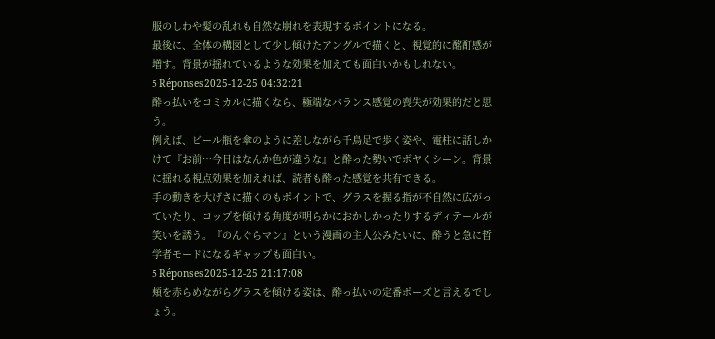服のしわや髪の乱れも自然な崩れを表現するポイントになる。
最後に、全体の構図として少し傾けたアングルで描くと、視覚的に酩酊感が増す。背景が揺れているような効果を加えても面白いかもしれない。
5 Réponses2025-12-25 04:32:21
酔っ払いをコミカルに描くなら、極端なバランス感覚の喪失が効果的だと思う。
例えば、ビール瓶を傘のように差しながら千鳥足で歩く姿や、電柱に話しかけて『お前…今日はなんか色が違うな』と酔った勢いでボヤくシーン。背景に揺れる視点効果を加えれば、読者も酔った感覚を共有できる。
手の動きを大げさに描くのもポイントで、グラスを握る指が不自然に広がっていたり、コップを傾ける角度が明らかにおかしかったりするディテールが笑いを誘う。『のんぐらマン』という漫画の主人公みたいに、酔うと急に哲学者モードになるギャップも面白い。
5 Réponses2025-12-25 21:17:08
頬を赤らめながらグラスを傾ける姿は、酔っ払いの定番ポーズと言えるでしょう。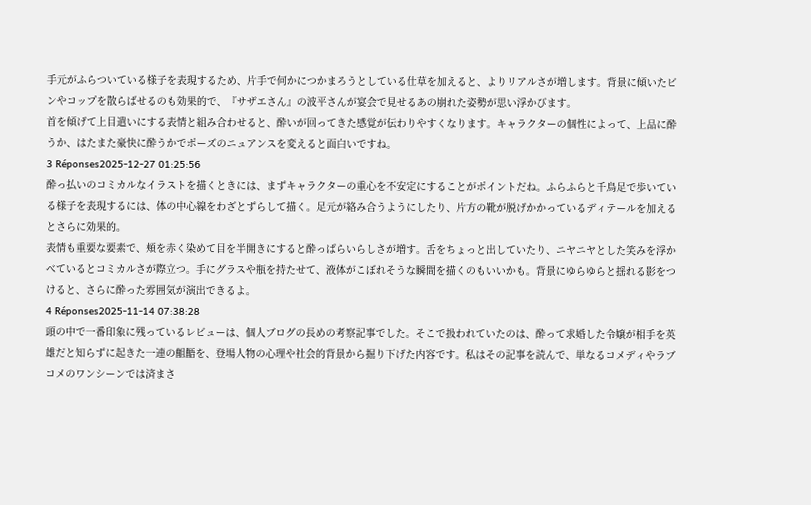手元がふらついている様子を表現するため、片手で何かにつかまろうとしている仕草を加えると、よりリアルさが増します。背景に傾いたビンやコップを散らばせるのも効果的で、『サザエさん』の波平さんが宴会で見せるあの崩れた姿勢が思い浮かびます。
首を傾げて上目遣いにする表情と組み合わせると、酔いが回ってきた感覚が伝わりやすくなります。キャラクターの個性によって、上品に酔うか、はたまた豪快に酔うかでポーズのニュアンスを変えると面白いですね。
3 Réponses2025-12-27 01:25:56
酔っ払いのコミカルなイラストを描くときには、まずキャラクターの重心を不安定にすることがポイントだね。ふらふらと千鳥足で歩いている様子を表現するには、体の中心線をわざとずらして描く。足元が絡み合うようにしたり、片方の靴が脱げかかっているディテールを加えるとさらに効果的。
表情も重要な要素で、頬を赤く染めて目を半開きにすると酔っぱらいらしさが増す。舌をちょっと出していたり、ニヤニヤとした笑みを浮かべているとコミカルさが際立つ。手にグラスや瓶を持たせて、液体がこぼれそうな瞬間を描くのもいいかも。背景にゆらゆらと揺れる影をつけると、さらに酔った雰囲気が演出できるよ。
4 Réponses2025-11-14 07:38:28
頭の中で一番印象に残っているレビューは、個人ブログの長めの考察記事でした。そこで扱われていたのは、酔って求婚した令嬢が相手を英雄だと知らずに起きた一連の齟齬を、登場人物の心理や社会的背景から掘り下げた内容です。私はその記事を読んで、単なるコメディやラブコメのワンシーンでは済まさ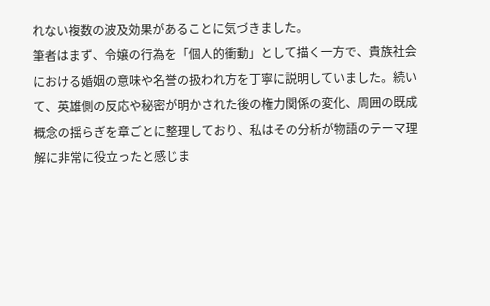れない複数の波及効果があることに気づきました。
筆者はまず、令嬢の行為を「個人的衝動」として描く一方で、貴族社会における婚姻の意味や名誉の扱われ方を丁寧に説明していました。続いて、英雄側の反応や秘密が明かされた後の権力関係の変化、周囲の既成概念の揺らぎを章ごとに整理しており、私はその分析が物語のテーマ理解に非常に役立ったと感じま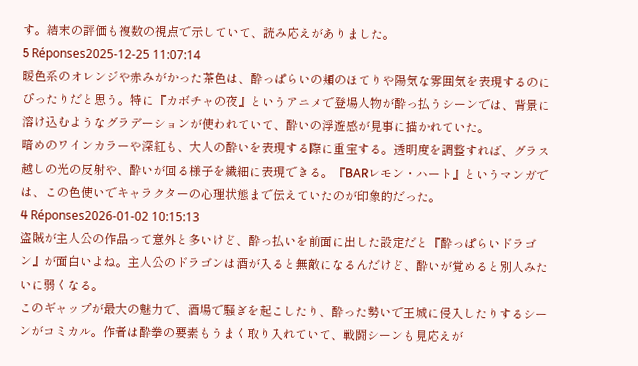す。結末の評価も複数の視点で示していて、読み応えがありました。
5 Réponses2025-12-25 11:07:14
暖色系のオレンジや赤みがかった茶色は、酔っぱらいの頬のほてりや陽気な雰囲気を表現するのにぴったりだと思う。特に『カボチャの夜』というアニメで登場人物が酔っ払うシーンでは、背景に溶け込むようなグラデーションが使われていて、酔いの浮遊感が見事に描かれていた。
暗めのワインカラーや深紅も、大人の酔いを表現する際に重宝する。透明度を調整すれば、グラス越しの光の反射や、酔いが回る様子を繊細に表現できる。『BARレモン・ハート』というマンガでは、この色使いでキャラクターの心理状態まで伝えていたのが印象的だった。
4 Réponses2026-01-02 10:15:13
盗賊が主人公の作品って意外と多いけど、酔っ払いを前面に出した設定だと『酔っぱらいドラゴン』が面白いよね。主人公のドラゴンは酒が入ると無敵になるんだけど、酔いが覚めると別人みたいに弱くなる。
このギャップが最大の魅力で、酒場で騒ぎを起こしたり、酔った勢いで王城に侵入したりするシーンがコミカル。作者は酔拳の要素もうまく取り入れていて、戦闘シーンも見応えが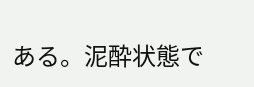ある。泥酔状態で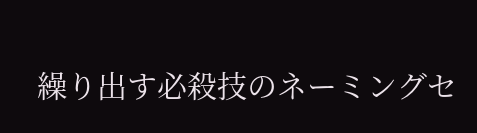繰り出す必殺技のネーミングセ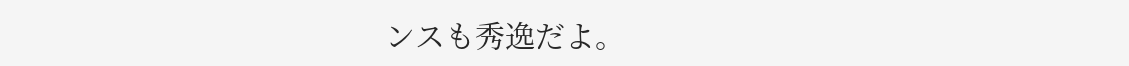ンスも秀逸だよ。